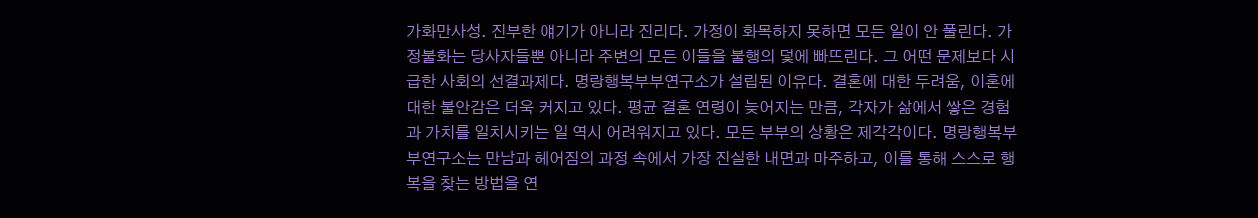가화만사성. 진부한 얘기가 아니라 진리다. 가정이 화목하지 못하면 모든 일이 안 풀린다. 가정불화는 당사자들뿐 아니라 주변의 모든 이들을 불행의 덫에 빠뜨린다. 그 어떤 문제보다 시급한 사회의 선결과제다. 명랑행복부부연구소가 설립된 이유다. 결혼에 대한 두려움, 이혼에 대한 불안감은 더욱 커지고 있다. 평균 결혼 연령이 늦어지는 만큼, 각자가 삶에서 쌓은 경험과 가치를 일치시키는 일 역시 어려워지고 있다. 모든 부부의 상황은 제각각이다. 명랑행복부부연구소는 만남과 헤어짐의 과정 속에서 가장 진실한 내면과 마주하고, 이를 통해 스스로 행복을 찾는 방법을 연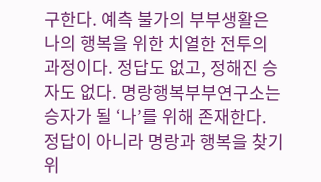구한다. 예측 불가의 부부생활은 나의 행복을 위한 치열한 전투의 과정이다. 정답도 없고, 정해진 승자도 없다. 명랑행복부부연구소는 승자가 될 ‘나’를 위해 존재한다. 정답이 아니라 명랑과 행복을 찾기 위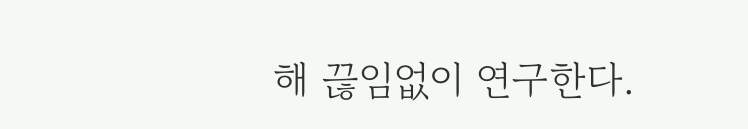해 끊임없이 연구한다.